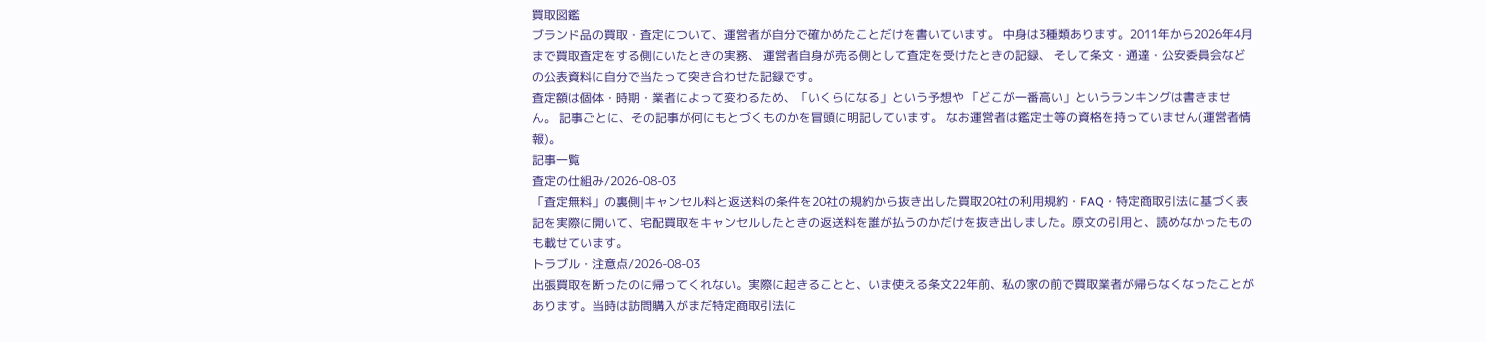買取図鑑
ブランド品の買取・査定について、運営者が自分で確かめたことだけを書いています。 中身は3種類あります。2011年から2026年4月まで買取査定をする側にいたときの実務、 運営者自身が売る側として査定を受けたときの記録、 そして条文・通達・公安委員会などの公表資料に自分で当たって突き合わせた記録です。
査定額は個体・時期・業者によって変わるため、「いくらになる」という予想や 「どこが一番高い」というランキングは書きません。 記事ごとに、その記事が何にもとづくものかを冒頭に明記しています。 なお運営者は鑑定士等の資格を持っていません(運営者情報)。
記事一覧
査定の仕組み/2026-08-03
「査定無料」の裏側|キャンセル料と返送料の条件を20社の規約から抜き出した買取20社の利用規約・FAQ・特定商取引法に基づく表記を実際に開いて、宅配買取をキャンセルしたときの返送料を誰が払うのかだけを抜き出しました。原文の引用と、読めなかったものも載せています。
トラブル・注意点/2026-08-03
出張買取を断ったのに帰ってくれない。実際に起きることと、いま使える条文22年前、私の家の前で買取業者が帰らなくなったことがあります。当時は訪問購入がまだ特定商取引法に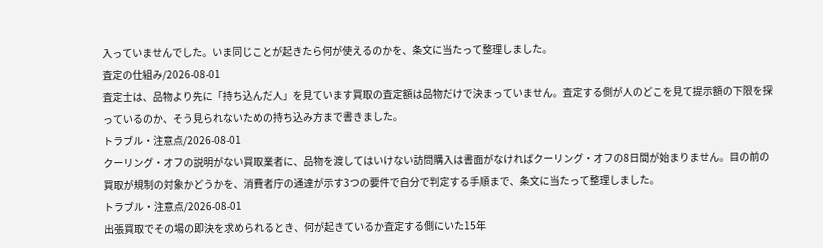入っていませんでした。いま同じことが起きたら何が使えるのかを、条文に当たって整理しました。
査定の仕組み/2026-08-01
査定士は、品物より先に「持ち込んだ人」を見ています買取の査定額は品物だけで決まっていません。査定する側が人のどこを見て提示額の下限を探っているのか、そう見られないための持ち込み方まで書きました。
トラブル・注意点/2026-08-01
クーリング・オフの説明がない買取業者に、品物を渡してはいけない訪問購入は書面がなければクーリング・オフの8日間が始まりません。目の前の買取が規制の対象かどうかを、消費者庁の通達が示す3つの要件で自分で判定する手順まで、条文に当たって整理しました。
トラブル・注意点/2026-08-01
出張買取でその場の即決を求められるとき、何が起きているか査定する側にいた15年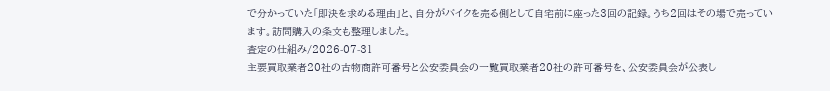で分かっていた「即決を求める理由」と、自分がバイクを売る側として自宅前に座った3回の記録。うち2回はその場で売っています。訪問購入の条文も整理しました。
査定の仕組み/2026-07-31
主要買取業者20社の古物商許可番号と公安委員会の一覧買取業者20社の許可番号を、公安委員会が公表し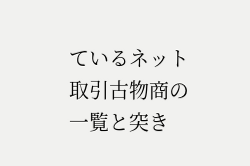ているネット取引古物商の一覧と突き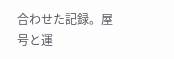合わせた記録。屋号と運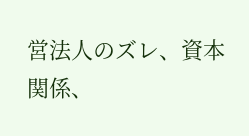営法人のズレ、資本関係、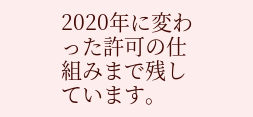2020年に変わった許可の仕組みまで残しています。